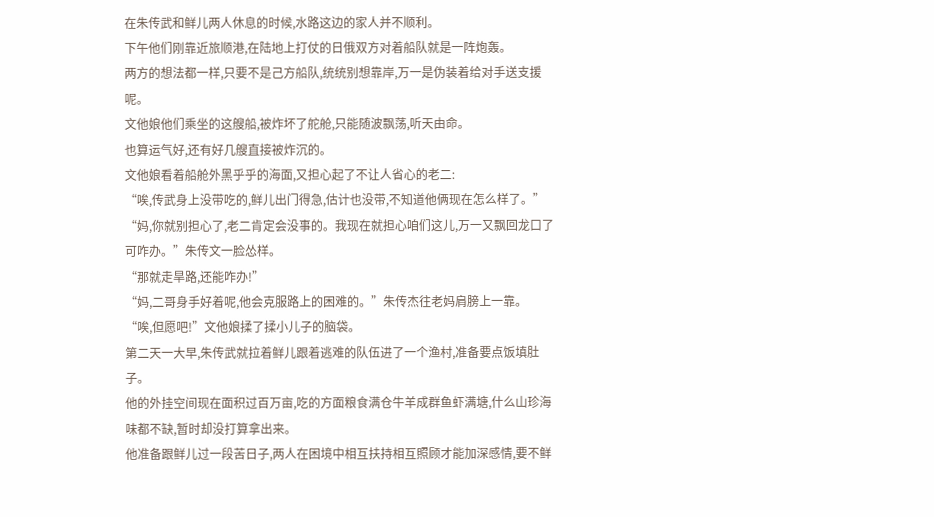在朱传武和鲜儿两人休息的时候,水路这边的家人并不顺利。
下午他们刚靠近旅顺港,在陆地上打仗的日俄双方对着船队就是一阵炮轰。
两方的想法都一样,只要不是己方船队,统统别想靠岸,万一是伪装着给对手送支援呢。
文他娘他们乘坐的这艘船,被炸坏了舵舱,只能随波飘荡,听天由命。
也算运气好,还有好几艘直接被炸沉的。
文他娘看着船舱外黑乎乎的海面,又担心起了不让人省心的老二:
“唉,传武身上没带吃的,鲜儿出门得急,估计也没带,不知道他俩现在怎么样了。”
“妈,你就别担心了,老二肯定会没事的。我现在就担心咱们这儿,万一又飘回龙口了可咋办。”朱传文一脸怂样。
“那就走旱路,还能咋办!”
“妈,二哥身手好着呢,他会克服路上的困难的。”朱传杰往老妈肩膀上一靠。
“唉,但愿吧!”文他娘揉了揉小儿子的脑袋。
第二天一大早,朱传武就拉着鲜儿跟着逃难的队伍进了一个渔村,准备要点饭填肚子。
他的外挂空间现在面积过百万亩,吃的方面粮食满仓牛羊成群鱼虾满塘,什么山珍海味都不缺,暂时却没打算拿出来。
他准备跟鲜儿过一段苦日子,两人在困境中相互扶持相互照顾才能加深感情,要不鲜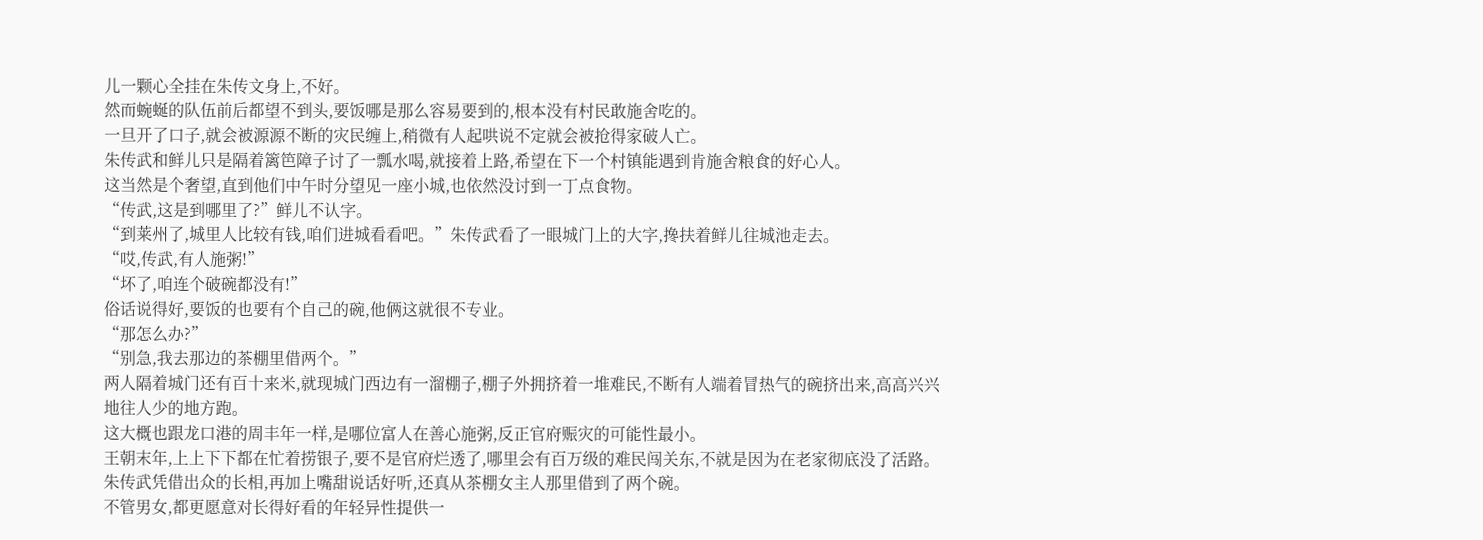儿一颗心全挂在朱传文身上,不好。
然而蜿蜒的队伍前后都望不到头,要饭哪是那么容易要到的,根本没有村民敢施舍吃的。
一旦开了口子,就会被源源不断的灾民缠上,稍微有人起哄说不定就会被抢得家破人亡。
朱传武和鲜儿只是隔着篱笆障子讨了一瓢水喝,就接着上路,希望在下一个村镇能遇到肯施舍粮食的好心人。
这当然是个奢望,直到他们中午时分望见一座小城,也依然没讨到一丁点食物。
“传武,这是到哪里了?”鲜儿不认字。
“到莱州了,城里人比较有钱,咱们进城看看吧。”朱传武看了一眼城门上的大字,搀扶着鲜儿往城池走去。
“哎,传武,有人施粥!”
“坏了,咱连个破碗都没有!”
俗话说得好,要饭的也要有个自己的碗,他俩这就很不专业。
“那怎么办?”
“别急,我去那边的茶棚里借两个。”
两人隔着城门还有百十来米,就现城门西边有一溜棚子,棚子外拥挤着一堆难民,不断有人端着冒热气的碗挤出来,高高兴兴地往人少的地方跑。
这大概也跟龙口港的周丰年一样,是哪位富人在善心施粥,反正官府赈灾的可能性最小。
王朝末年,上上下下都在忙着捞银子,要不是官府烂透了,哪里会有百万级的难民闯关东,不就是因为在老家彻底没了活路。
朱传武凭借出众的长相,再加上嘴甜说话好听,还真从茶棚女主人那里借到了两个碗。
不管男女,都更愿意对长得好看的年轻异性提供一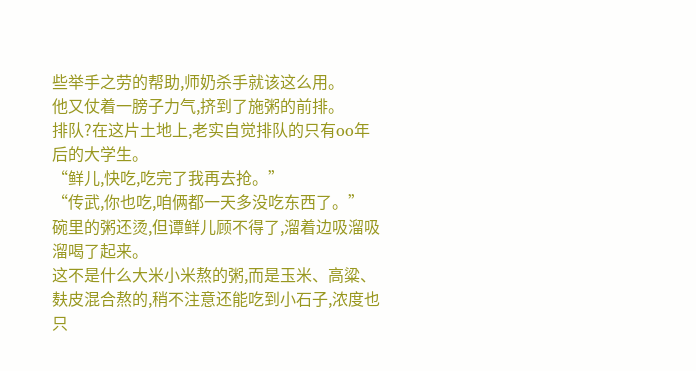些举手之劳的帮助,师奶杀手就该这么用。
他又仗着一膀子力气,挤到了施粥的前排。
排队?在这片土地上,老实自觉排队的只有oo年后的大学生。
“鲜儿,快吃,吃完了我再去抢。”
“传武,你也吃,咱俩都一天多没吃东西了。”
碗里的粥还烫,但谭鲜儿顾不得了,溜着边吸溜吸溜喝了起来。
这不是什么大米小米熬的粥,而是玉米、高粱、麸皮混合熬的,稍不注意还能吃到小石子,浓度也只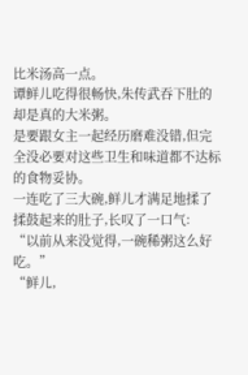比米汤高一点。
谭鲜儿吃得很畅快,朱传武吞下肚的却是真的大米粥。
是要跟女主一起经历磨难没错,但完全没必要对这些卫生和味道都不达标的食物妥协。
一连吃了三大碗,鲜儿才满足地揉了揉鼓起来的肚子,长叹了一口气:
“以前从来没觉得,一碗稀粥这么好吃。”
“鲜儿,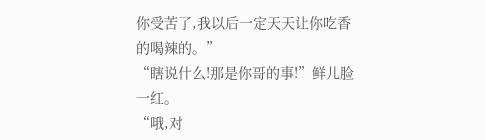你受苦了,我以后一定天天让你吃香的喝辣的。”
“瞎说什么!那是你哥的事!”鲜儿脸一红。
“哦,对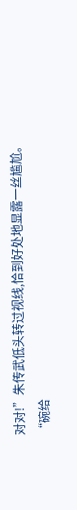对对!”朱传武低头转过视线,恰到好处地显露一丝尴尬。
“碗给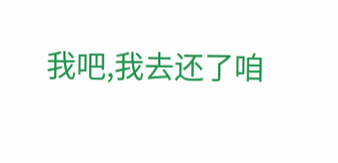我吧,我去还了咱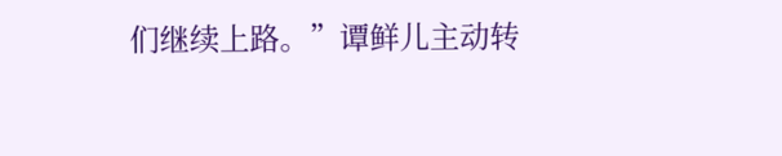们继续上路。”谭鲜儿主动转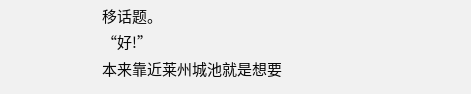移话题。
“好!”
本来靠近莱州城池就是想要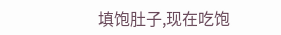填饱肚子,现在吃饱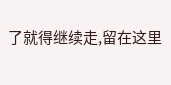了就得继续走,留在这里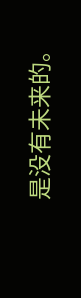是没有未来的。